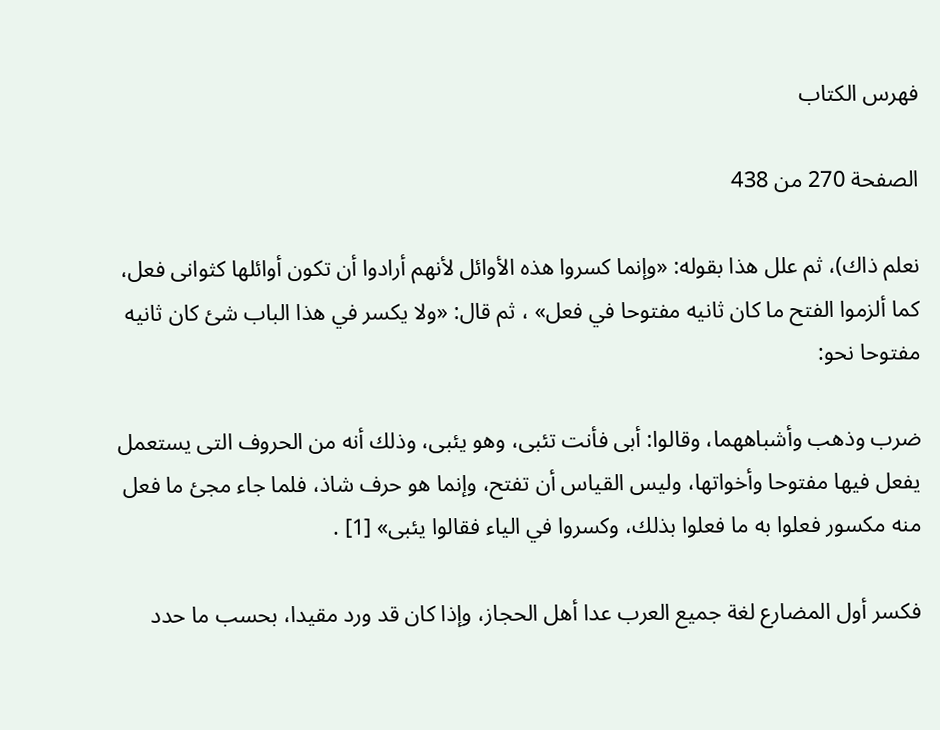فهرس الكتاب

الصفحة 270 من 438

نعلم ذاك)، ثم علل هذا بقوله: «وإنما كسروا هذه الأوائل لأنهم أرادوا أن تكون أوائلها كثوانى فعل، كما ألزموا الفتح ما كان ثانيه مفتوحا في فعل» ، ثم قال: «ولا يكسر في هذا الباب شئ كان ثانيه مفتوحا نحو:

ضرب وذهب وأشباههما، وقالوا: أبى فأنت تئبى، وهو يئبى، وذلك أنه من الحروف التى يستعمل يفعل فيها مفتوحا وأخواتها، وليس القياس أن تفتح، وإنما هو حرف شاذ، فلما جاء مجئ ما فعل منه مكسور فعلوا به ما فعلوا بذلك، وكسروا في الياء فقالوا يئبى» [1] .

فكسر أول المضارع لغة جميع العرب عدا أهل الحجاز، وإذا كان قد ورد مقيدا، بحسب ما حدد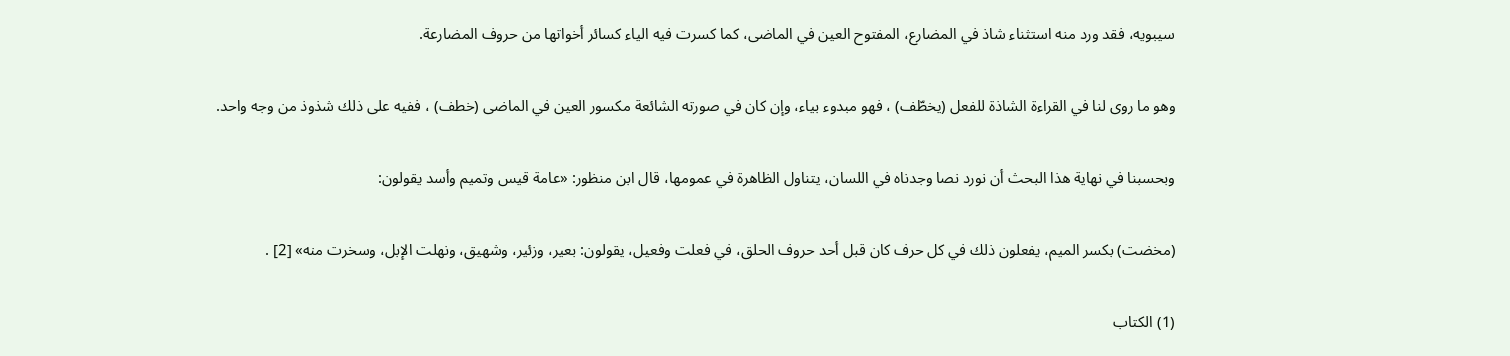سيبويه، فقد ورد منه استثناء شاذ في المضارع، المفتوح العين في الماضى، كما كسرت فيه الياء كسائر أخواتها من حروف المضارعة.

وهو ما روى لنا في القراءة الشاذة للفعل (يخطّف) ، فهو مبدوء بياء، وإن كان في صورته الشائعة مكسور العين في الماضى (خطف) ، ففيه على ذلك شذوذ من وجه واحد.

وبحسبنا في نهاية هذا البحث أن نورد نصا وجدناه في اللسان، يتناول الظاهرة في عمومها، قال ابن منظور: «عامة قيس وتميم وأسد يقولون:

(مخضت) بكسر الميم، يفعلون ذلك في كل حرف كان قبل أحد حروف الحلق، في فعلت وفعيل، يقولون: بعير، وزئير، وشهيق، ونهلت الإبل، وسخرت منه» [2] .

(1) الكتاب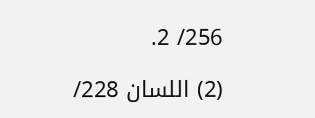256/ 2.

(2) اللسان 228/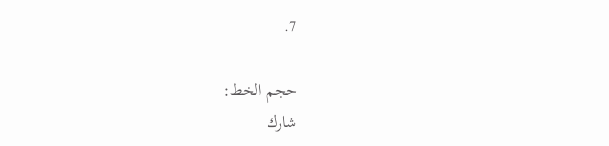7.

حجم الخط:
شارك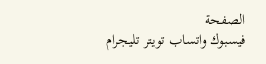الصفحة
فيسبوك واتساب تويتر تليجرام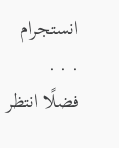انستجرام
. . .
فضلًا انتظر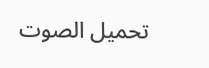تحميل الصوت